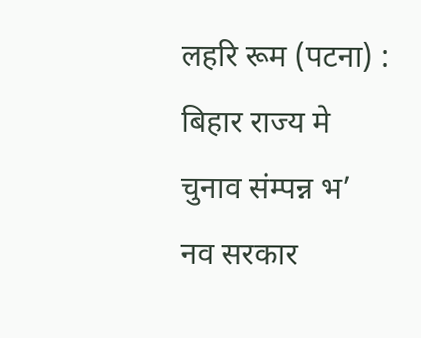लहरि रूम (पटना) : बिहार राज्य मे चुनाव संम्पन्न भ’ नव सरकार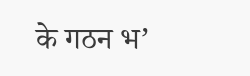के गठन भ’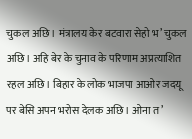चुकल अछि। मंत्रालय केर बटवारा सेहो भ’ चुकल अछि। अहि बेर के चुनाव के परिणाम अप्रत्याशित रहल अछि। बिहार के लोक भाजपा आओर जदयू पर बेसि अपन भरोस देलक अछि। ओना त’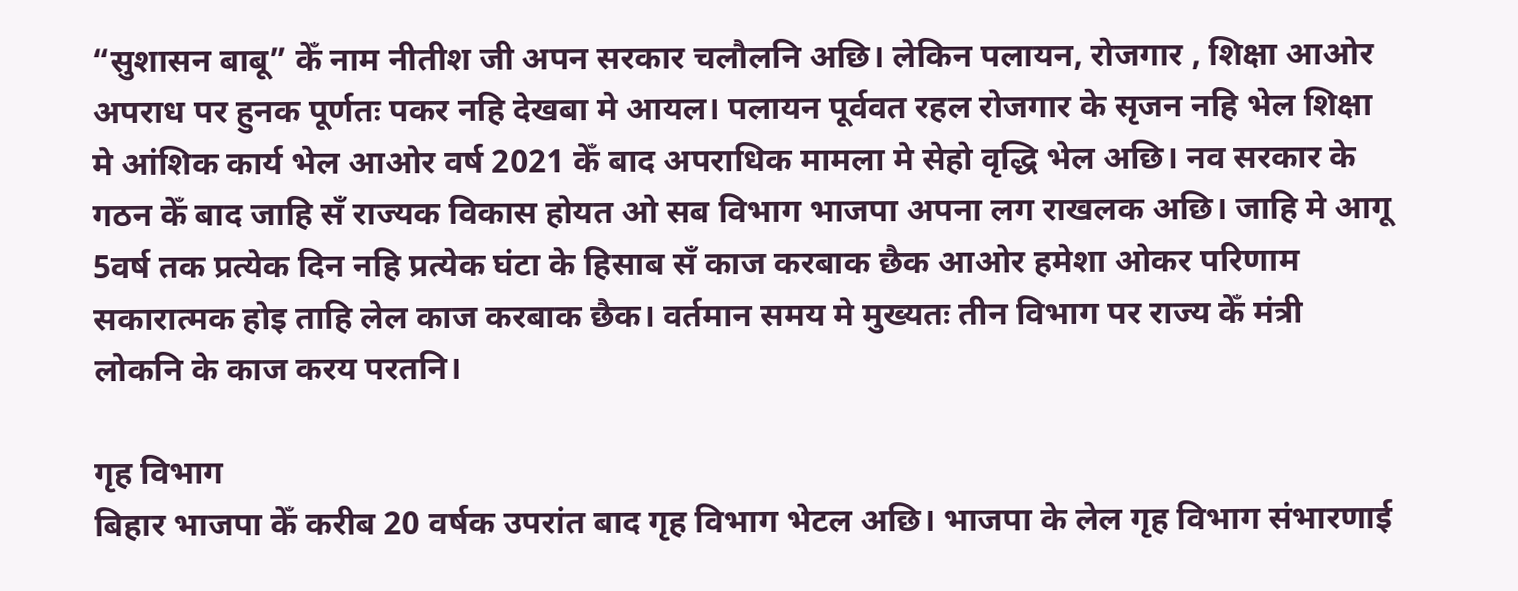“सुशासन बाबू” केँ नाम नीतीश जी अपन सरकार चलौलनि अछि। लेकिन पलायन, रोजगार , शिक्षा आओर अपराध पर हुनक पूर्णतः पकर नहि देखबा मे आयल। पलायन पूर्ववत रहल रोजगार के सृजन नहि भेल शिक्षा मे आंशिक कार्य भेल आओर वर्ष 2021 केँ बाद अपराधिक मामला मे सेहो वृद्धि भेल अछि। नव सरकार के गठन केँ बाद जाहि सँ राज्यक विकास होयत ओ सब विभाग भाजपा अपना लग राखलक अछि। जाहि मे आगू 5वर्ष तक प्रत्येक दिन नहि प्रत्येक घंटा के हिसाब सँ काज करबाक छैक आओर हमेशा ओकर परिणाम सकारात्मक होइ ताहि लेल काज करबाक छैक। वर्तमान समय मे मुख्यतः तीन विभाग पर राज्य केँ मंत्री लोकनि के काज करय परतनि।

गृह विभाग
बिहार भाजपा केँ करीब 20 वर्षक उपरांत बाद गृह विभाग भेटल अछि। भाजपा के लेल गृह विभाग संभारणाई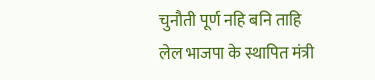चुनौती पूर्ण नहि बनि ताहि लेल भाजपा के स्थापित मंत्री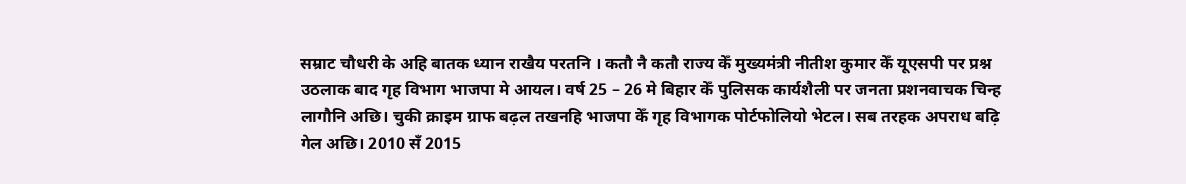सम्राट चौधरी के अहि बातक ध्यान राखैय परतनि । कतौ नै कतौ राज्य केँ मुख्यमंत्री नीतीश कुमार केँ यूएसपी पर प्रश्न उठलाक बाद गृह विभाग भाजपा मे आयल। वर्ष 25 – 26 मे बिहार केँ पुलिसक कार्यशैली पर जनता प्रशनवाचक चिन्ह लागौनि अछि। चुकी क्राइम ग्राफ बढ़ल तखनहि भाजपा केँ गृह विभागक पोर्टफोलियो भेटल। सब तरहक अपराध बढ़ि गेल अछि। 2010 सँ 2015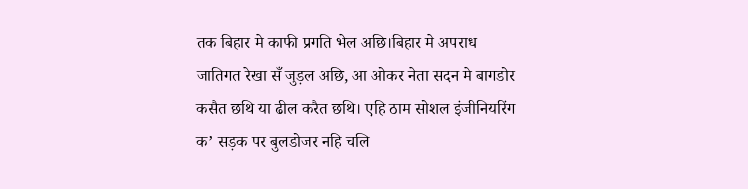तक बिहार मे काफी प्रगति भेल अछि।बिहार मे अपराध जातिगत रेखा सँ जुड़ल अछि, आ ओकर नेता सदन मे बागडोर कसैत छथि या ढील करैत छथि। एहि ठाम सोशल इंजीनियरिंग क’ सड़क पर बुलडोजर नहि चलि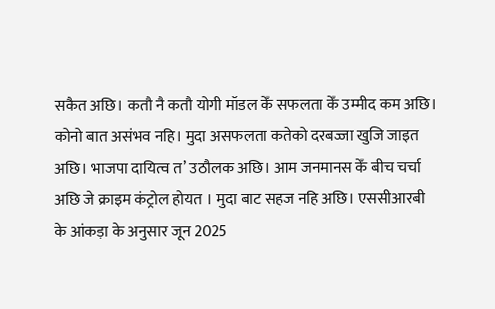सकैत अछि। कतौ नै कतौ योगी मॉडल केँ सफलता केँ उम्मीद कम अछि। कोनो बात असंभव नहि। मुदा असफलता कतेको दरबज्जा खुजि जाइत अछि। भाजपा दायित्व त’ उठौलक अछि। आम जनमानस केँ बीच चर्चा अछि जे क्राइम कंट्रोल होयत । मुदा बाट सहज नहि अछि। एससीआरबी के आंकड़ा के अनुसार जून 2025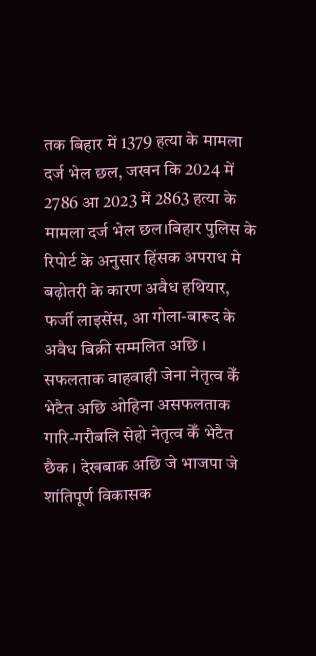तक बिहार में 1379 हत्या के मामला दर्ज भेल छल, जखन कि 2024 में 2786 आ 2023 में 2863 हत्या के मामला दर्ज भेल छल।बिहार पुलिस के रिपोर्ट के अनुसार हिंसक अपराध मे बढ़ोतरी के कारण अवैध हथियार, फर्जी लाइसेंस, आ गोला-बारूद के अवैध बिक्री सम्मलित अछि । सफलताक वाहवाही जेना नेतृत्व केँ भेटैत अछि ओहिना असफलताक गारि-गरौबलि सेहो नेतृत्व केँ भेटैत छैक । देखबाक अछि जे भाजपा जे शांतिपूर्ण विकासक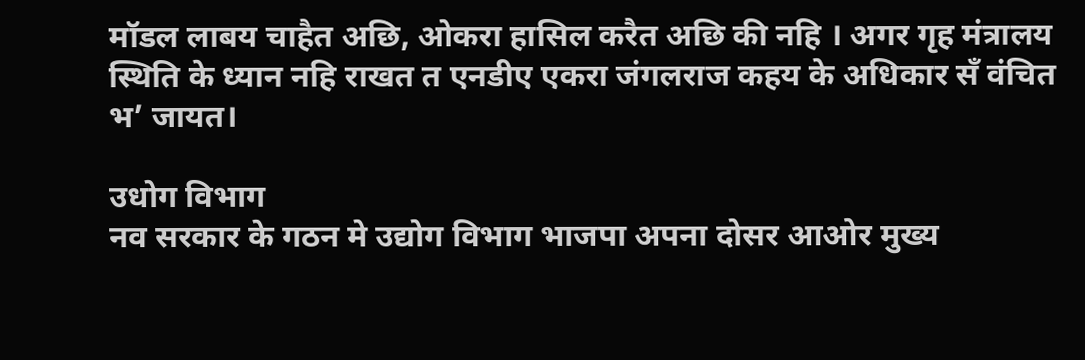मॉडल लाबय चाहैत अछि, ओकरा हासिल करैत अछि की नहि । अगर गृह मंत्रालय स्थिति के ध्यान नहि राखत त एनडीए एकरा जंगलराज कहय के अधिकार सँ वंचित भ’ जायत।

उधोग विभाग
नव सरकार के गठन मे उद्योग विभाग भाजपा अपना दोसर आओर मुख्य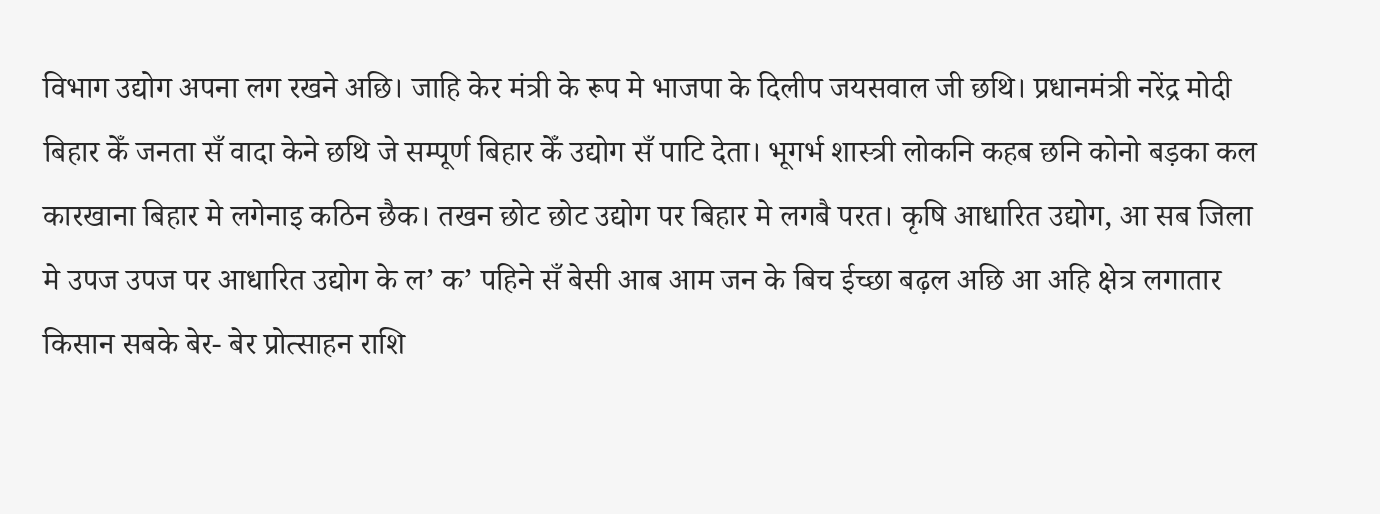विभाग उद्योग अपना लग रखने अछि। जाहि केर मंत्री के रूप मे भाजपा के दिलीप जयसवाल जी छथि। प्रधानमंत्री नरेंद्र मोदी बिहार केँ जनता सँ वादा केने छथि जे सम्पूर्ण बिहार केँ उद्योग सँ पाटि देता। भूगर्भ शास्त्री लोकनि कहब छनि कोनो बड़का कल कारखाना बिहार मे लगेनाइ कठिन छैक। तखन छोट छोट उद्योग पर बिहार मे लगबै परत। कृषि आधारित उद्योग, आ सब जिला मे उपज उपज पर आधारित उद्योग के ल’ क’ पहिने सँ बेसी आब आम जन के बिच ईच्छा बढ़ल अछि आ अहि क्षेत्र लगातार किसान सबके बेर- बेर प्रोत्साहन राशि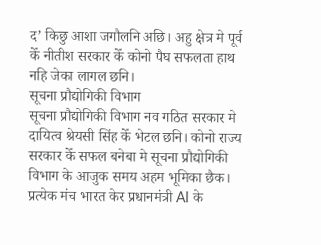द’ किछु आशा जगौलनि अछि। अहु क्षेत्र मे पूर्व केँ नीतीश सरकार केँ कोनो पैघ सफलता हाथ नहि जेका लागल छनि।
सूचना प्रौद्योगिकी विभाग
सूचना प्रौद्योगिकी विभाग नव गठित सरकार मे दायित्व श्रेयसी सिंह केँ भेटल छनि। कोनो राज्य सरकार केँ सफल बनेबा मे सूचना प्रौद्योगिकी विभाग के आजुक समय अहम भूमिका छैक। प्रत्येक मंच भारत केर प्रधानमंत्री AI के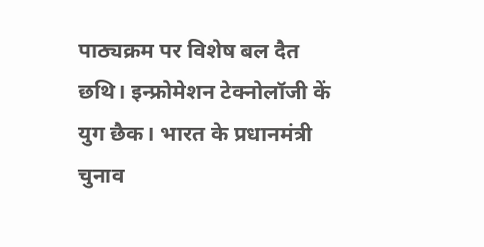पाठ्यक्रम पर विशेष बल दैत छथि। इन्फ्रोमेशन टेक्नोलॉजी कें युग छैक। भारत के प्रधानमंत्री चुनाव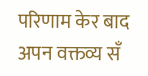परिणाम केर बाद अपन वक्तव्य सँ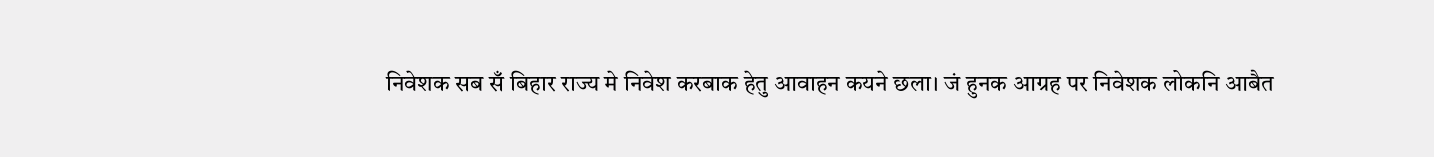निवेशक सब सँ बिहार राज्य मे निवेश करबाक हेतु आवाहन कयने छला। जं हुनक आग्रह पर निवेशक लोकनि आबैत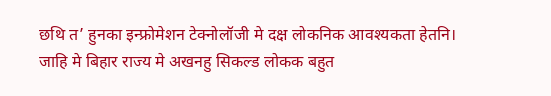छथि त’ हुनका इन्फ्रोमेशन टेक्नोलॉजी मे दक्ष लोकनिक आवश्यकता हेतनि। जाहि मे बिहार राज्य मे अखनहु सिकल्ड लोकक बहुत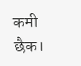कमी छैक।